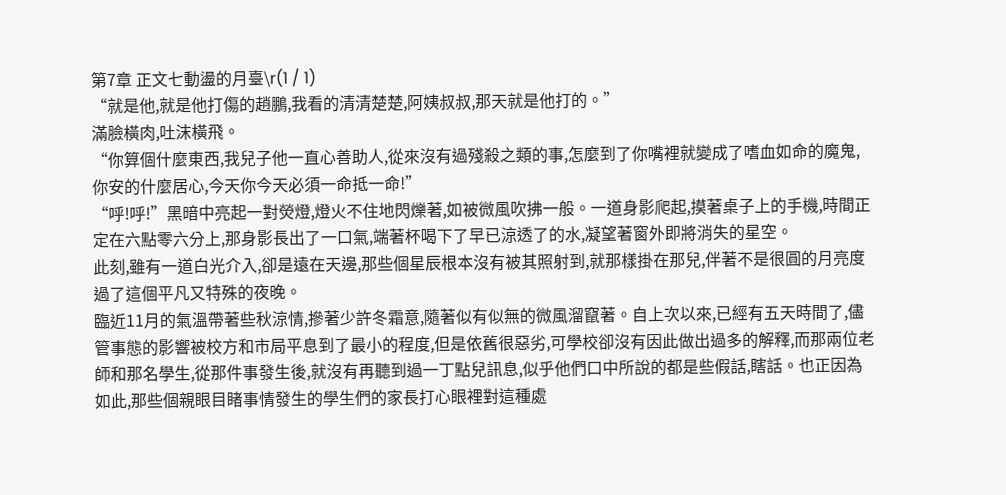第7章 正文七動盪的月臺\r(1 / 1)
“就是他,就是他打傷的趙鵬,我看的清清楚楚,阿姨叔叔,那天就是他打的。”
滿臉橫肉,吐沫橫飛。
“你算個什麼東西,我兒子他一直心善助人,從來沒有過殘殺之類的事,怎麼到了你嘴裡就變成了嗜血如命的魔鬼,你安的什麼居心,今天你今天必須一命抵一命!”
“呼!呼!”黑暗中亮起一對熒燈,燈火不住地閃爍著,如被微風吹拂一般。一道身影爬起,摸著桌子上的手機,時間正定在六點零六分上,那身影長出了一口氣,端著杯喝下了早已涼透了的水,凝望著窗外即將消失的星空。
此刻,雖有一道白光介入,卻是遠在天邊,那些個星辰根本沒有被其照射到,就那樣掛在那兒,伴著不是很圓的月亮度過了這個平凡又特殊的夜晚。
臨近11月的氣溫帶著些秋涼情,摻著少許冬霜意,隨著似有似無的微風溜竄著。自上次以來,已經有五天時間了,儘管事態的影響被校方和市局平息到了最小的程度,但是依舊很惡劣,可學校卻沒有因此做出過多的解釋,而那兩位老師和那名學生,從那件事發生後,就沒有再聽到過一丁點兒訊息,似乎他們口中所說的都是些假話,瞎話。也正因為如此,那些個親眼目睹事情發生的學生們的家長打心眼裡對這種處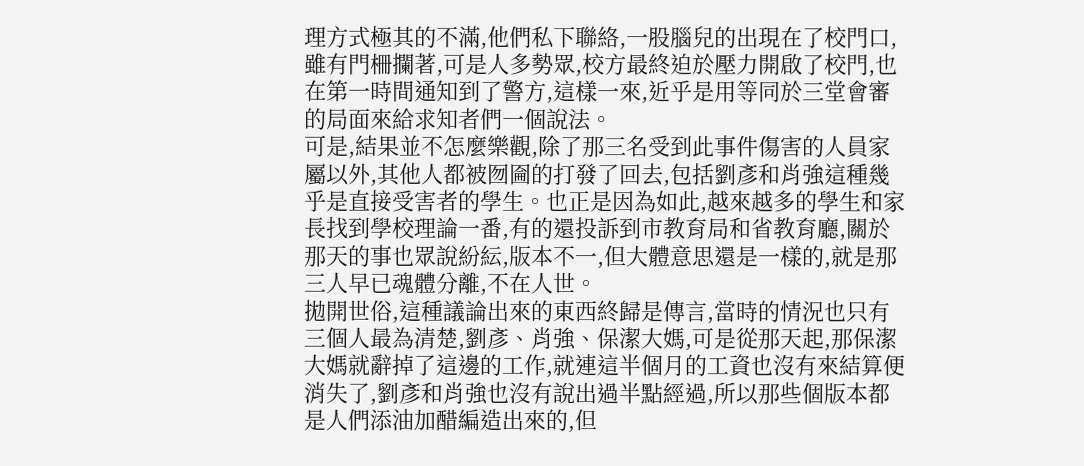理方式極其的不滿,他們私下聯絡,一股腦兒的出現在了校門口,雖有門柵攔著,可是人多勢眾,校方最終迫於壓力開啟了校門,也在第一時間通知到了警方,這樣一來,近乎是用等同於三堂會審的局面來給求知者們一個說法。
可是,結果並不怎麼樂觀,除了那三名受到此事件傷害的人員家屬以外,其他人都被囫圇的打發了回去,包括劉彥和肖強這種幾乎是直接受害者的學生。也正是因為如此,越來越多的學生和家長找到學校理論一番,有的還投訴到市教育局和省教育廳,關於那天的事也眾說紛紜,版本不一,但大體意思還是一樣的,就是那三人早已魂體分離,不在人世。
拋開世俗,這種議論出來的東西終歸是傳言,當時的情況也只有三個人最為清楚,劉彥、肖強、保潔大媽,可是從那天起,那保潔大媽就辭掉了這邊的工作,就連這半個月的工資也沒有來結算便消失了,劉彥和肖強也沒有說出過半點經過,所以那些個版本都是人們添油加醋編造出來的,但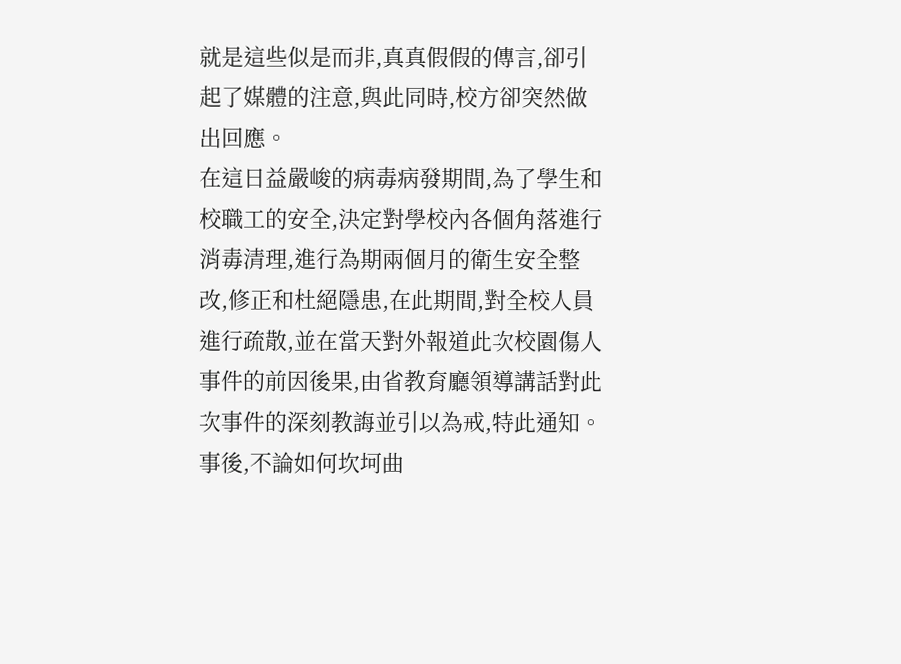就是這些似是而非,真真假假的傳言,卻引起了媒體的注意,與此同時,校方卻突然做出回應。
在這日益嚴峻的病毒病發期間,為了學生和校職工的安全,決定對學校內各個角落進行消毒清理,進行為期兩個月的衛生安全整改,修正和杜絕隱患,在此期間,對全校人員進行疏散,並在當天對外報道此次校園傷人事件的前因後果,由省教育廳領導講話對此次事件的深刻教誨並引以為戒,特此通知。
事後,不論如何坎坷曲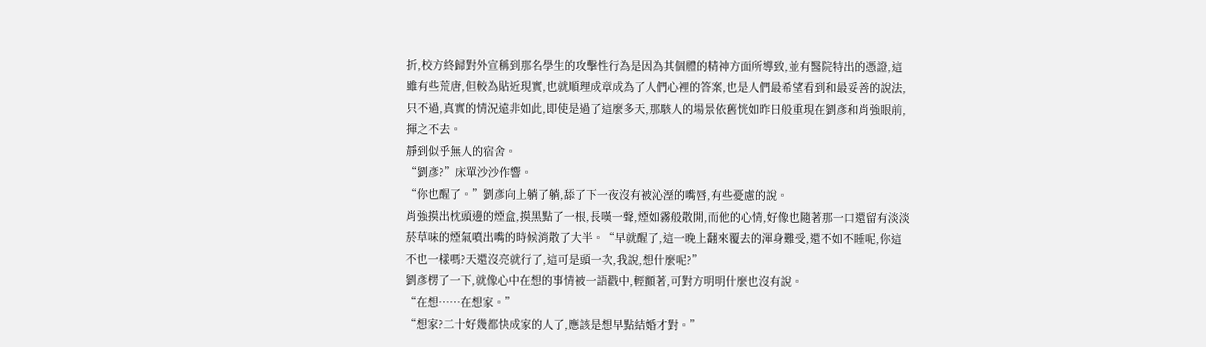折,校方終歸對外宣稱到那名學生的攻擊性行為是因為其個體的精神方面所導致,並有醫院特出的憑證,這雖有些荒唐,但較為貼近現實,也就順理成章成為了人們心裡的答案,也是人們最希望看到和最妥善的說法,只不過,真實的情況遠非如此,即使是過了這麼多天,那駭人的場景依舊恍如昨日般重現在劉彥和肖強眼前,揮之不去。
靜到似乎無人的宿舍。
“劉彥?”床單沙沙作響。
“你也醒了。”劉彥向上躺了躺,舔了下一夜沒有被沁溼的嘴唇,有些憂慮的說。
肖強摸出枕頭邊的煙盒,摸黑點了一根,長嘆一聲,煙如霧般散開,而他的心情,好像也隨著那一口還留有淡淡菸草味的煙氣噴出嘴的時候消散了大半。“早就醒了,這一晚上翻來覆去的渾身難受,還不如不睡呢,你這不也一樣嗎?天還沒亮就行了,這可是頭一次,我說,想什麼呢?”
劉彥楞了一下,就像心中在想的事情被一語戳中,輕顫著,可對方明明什麼也沒有說。
“在想……在想家。”
“想家?二十好幾都快成家的人了,應該是想早點結婚才對。”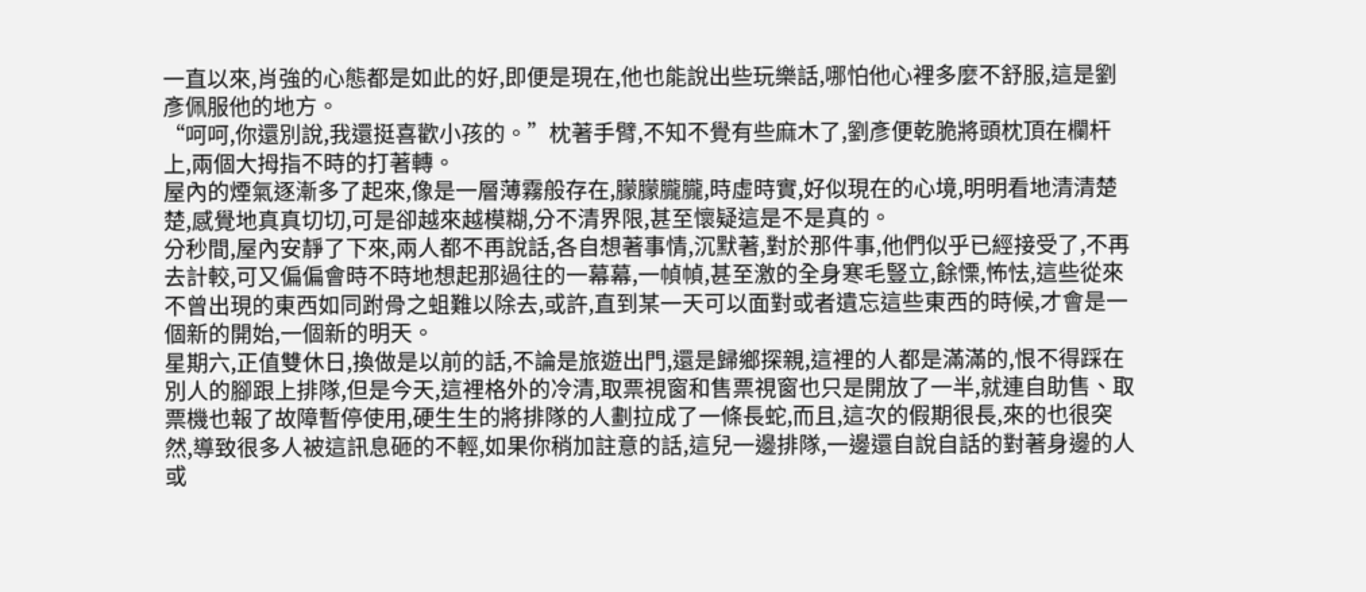一直以來,肖強的心態都是如此的好,即便是現在,他也能說出些玩樂話,哪怕他心裡多麼不舒服,這是劉彥佩服他的地方。
“呵呵,你還別說,我還挺喜歡小孩的。”枕著手臂,不知不覺有些麻木了,劉彥便乾脆將頭枕頂在欄杆上,兩個大拇指不時的打著轉。
屋內的煙氣逐漸多了起來,像是一層薄霧般存在,朦朦朧朧,時虛時實,好似現在的心境,明明看地清清楚楚,感覺地真真切切,可是卻越來越模糊,分不清界限,甚至懷疑這是不是真的。
分秒間,屋內安靜了下來,兩人都不再說話,各自想著事情,沉默著,對於那件事,他們似乎已經接受了,不再去計較,可又偏偏會時不時地想起那過往的一幕幕,一幀幀,甚至激的全身寒毛豎立,餘慄,怖怯,這些從來不曾出現的東西如同跗骨之蛆難以除去,或許,直到某一天可以面對或者遺忘這些東西的時候,才會是一個新的開始,一個新的明天。
星期六,正值雙休日,換做是以前的話,不論是旅遊出門,還是歸鄉探親,這裡的人都是滿滿的,恨不得踩在別人的腳跟上排隊,但是今天,這裡格外的冷清,取票視窗和售票視窗也只是開放了一半,就連自助售、取票機也報了故障暫停使用,硬生生的將排隊的人劃拉成了一條長蛇,而且,這次的假期很長,來的也很突然,導致很多人被這訊息砸的不輕,如果你稍加註意的話,這兒一邊排隊,一邊還自說自話的對著身邊的人或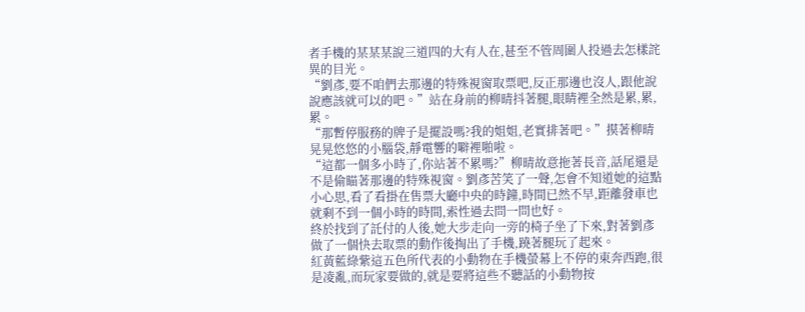者手機的某某某說三道四的大有人在,甚至不管周圍人投過去怎樣詫異的目光。
“劉彥,要不咱們去那邊的特殊視窗取票吧,反正那邊也沒人,跟他說說應該就可以的吧。”站在身前的柳晴抖著腿,眼睛裡全然是累,累,累。
“那暫停服務的牌子是擺設嗎?我的姐姐,老實排著吧。”摸著柳晴晃晃悠悠的小腦袋,靜電響的噼裡啪啦。
“這都一個多小時了,你站著不累嗎?”柳晴故意拖著長音,話尾還是不是偷瞄著那邊的特殊視窗。劉彥苦笑了一聲,怎會不知道她的這點小心思,看了看掛在售票大廳中央的時鐘,時間已然不早,距離發車也就剩不到一個小時的時間,索性過去問一問也好。
終於找到了託付的人後,她大步走向一旁的椅子坐了下來,對著劉彥做了一個快去取票的動作後掏出了手機,蹺著腿玩了起來。
紅黃藍綠紫這五色所代表的小動物在手機螢幕上不停的東奔西跑,很是凌亂,而玩家要做的,就是要將這些不聽話的小動物按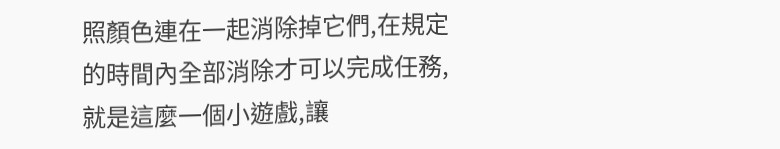照顏色連在一起消除掉它們,在規定的時間內全部消除才可以完成任務,就是這麼一個小遊戲,讓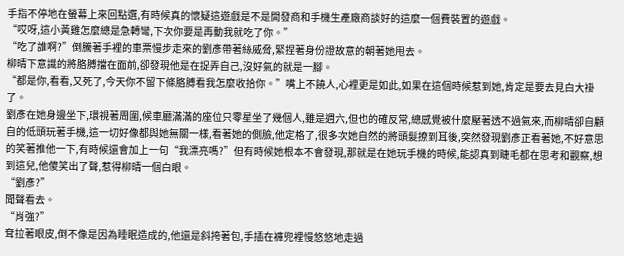手指不停地在螢幕上來回點選,有時候真的懷疑這遊戲是不是開發商和手機生產廠商談好的這麼一個費裝置的遊戲。
“哎呀,這小黃雞怎麼總是急轉彎,下次你要是再動我就吃了你。”
“吃了誰啊?”倒騰著手裡的車票慢步走來的劉彥帶著絲威脅,緊捏著身份證故意的朝著她甩去。
柳晴下意識的將胳膊擋在面前,卻發現他是在捉弄自己,沒好氣的就是一腳。
“都是你,看看,又死了,今天你不留下條胳膊看我怎麼收拾你。”嘴上不饒人,心裡更是如此,如果在這個時候惹到她,肯定是要去見白大褂了。
劉彥在她身邊坐下,環視著周圍,候車廳滿滿的座位只零星坐了幾個人,雖是週六,但也的確反常,總感覺被什麼壓著透不過氣來,而柳晴卻自顧自的低頭玩著手機,這一切好像都與她無關一樣,看著她的側臉,他定格了,很多次她自然的將頭髮撩到耳後,突然發現劉彥正看著她,不好意思的笑著推他一下,有時候還會加上一句“我漂亮嗎?”但有時候她根本不會發現,那就是在她玩手機的時候,能認真到睫毛都在思考和觀察,想到這兒,他傻笑出了聲,惹得柳晴一個白眼。
“劉彥?”
聞聲看去。
“肖強?”
耷拉著眼皮,倒不像是因為睡眠造成的,他還是斜挎著包,手插在褲兜裡慢悠悠地走過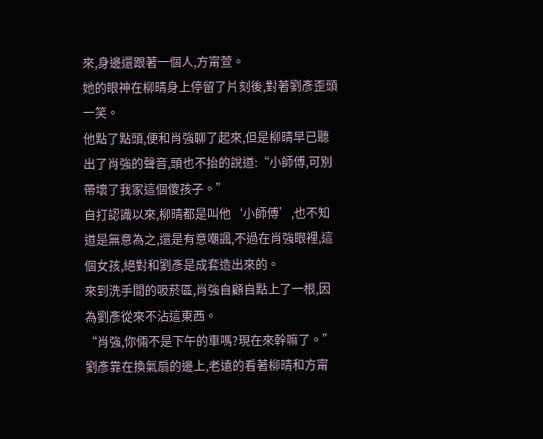來,身邊還跟著一個人,方甯萱。
她的眼神在柳晴身上停留了片刻後,對著劉彥歪頭一笑。
他點了點頭,便和肖強聊了起來,但是柳晴早已聽出了肖強的聲音,頭也不抬的說道:“小師傅,可別帶壞了我家這個傻孩子。”
自打認識以來,柳晴都是叫他‘小師傅’,也不知道是無意為之,還是有意嘲諷,不過在肖強眼裡,這個女孩,絕對和劉彥是成套造出來的。
來到洗手間的吸菸區,肖強自顧自點上了一根,因為劉彥從來不沾這東西。
“肖強,你倆不是下午的車嗎?現在來幹嘛了。”
劉彥靠在換氣扇的邊上,老遠的看著柳晴和方甯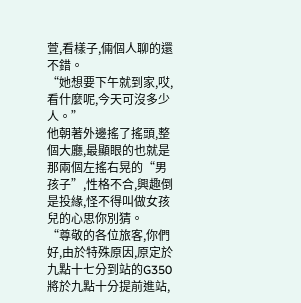萱,看樣子,倆個人聊的還不錯。
“她想要下午就到家,哎,看什麼呢,今天可沒多少人。”
他朝著外邊搖了搖頭,整個大廳,最顯眼的也就是那兩個左搖右晃的“男孩子”,性格不合,興趣倒是投緣,怪不得叫做女孩兒的心思你別猜。
“尊敬的各位旅客,你們好,由於特殊原因,原定於九點十七分到站的G350將於九點十分提前進站,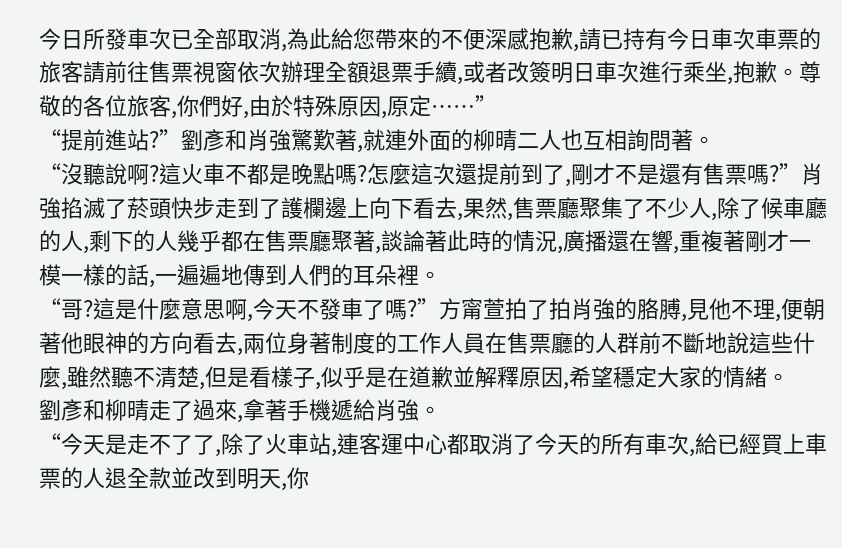今日所發車次已全部取消,為此給您帶來的不便深感抱歉,請已持有今日車次車票的旅客請前往售票視窗依次辦理全額退票手續,或者改簽明日車次進行乘坐,抱歉。尊敬的各位旅客,你們好,由於特殊原因,原定……”
“提前進站?”劉彥和肖強驚歎著,就連外面的柳晴二人也互相詢問著。
“沒聽說啊?這火車不都是晚點嗎?怎麼這次還提前到了,剛才不是還有售票嗎?”肖強掐滅了菸頭快步走到了護欄邊上向下看去,果然,售票廳聚集了不少人,除了候車廳的人,剩下的人幾乎都在售票廳聚著,談論著此時的情況,廣播還在響,重複著剛才一模一樣的話,一遍遍地傳到人們的耳朵裡。
“哥?這是什麼意思啊,今天不發車了嗎?”方甯萱拍了拍肖強的胳膊,見他不理,便朝著他眼神的方向看去,兩位身著制度的工作人員在售票廳的人群前不斷地說這些什麼,雖然聽不清楚,但是看樣子,似乎是在道歉並解釋原因,希望穩定大家的情緒。
劉彥和柳晴走了過來,拿著手機遞給肖強。
“今天是走不了了,除了火車站,連客運中心都取消了今天的所有車次,給已經買上車票的人退全款並改到明天,你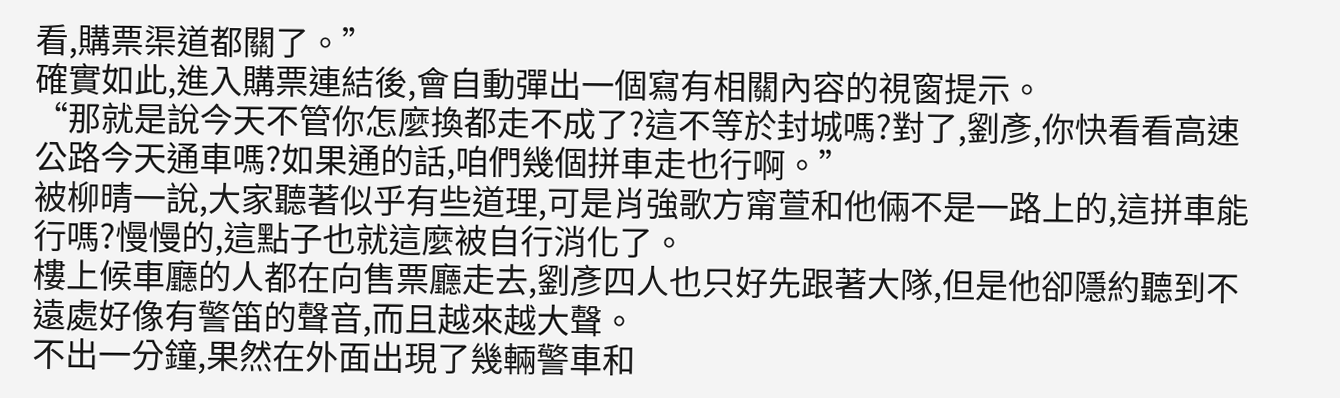看,購票渠道都關了。”
確實如此,進入購票連結後,會自動彈出一個寫有相關內容的視窗提示。
“那就是說今天不管你怎麼換都走不成了?這不等於封城嗎?對了,劉彥,你快看看高速公路今天通車嗎?如果通的話,咱們幾個拼車走也行啊。”
被柳晴一說,大家聽著似乎有些道理,可是肖強歌方甯萱和他倆不是一路上的,這拼車能行嗎?慢慢的,這點子也就這麼被自行消化了。
樓上候車廳的人都在向售票廳走去,劉彥四人也只好先跟著大隊,但是他卻隱約聽到不遠處好像有警笛的聲音,而且越來越大聲。
不出一分鐘,果然在外面出現了幾輛警車和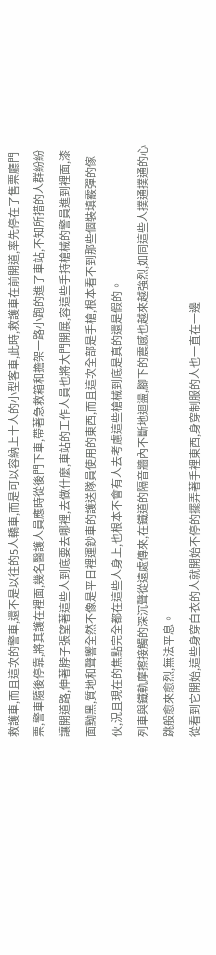救護車,而且這次的警車,還不是以往的5人轎車,而是可以容納上十人的小型客車,此時,救護車在前開道,率先停在了售票廳門票,警車隨後停靠,將其護在裡面,幾名醫護人員應時從後門下車,帶著急救箱和擔架一路小跑的進了車站,不知所措的人群紛紛讓開道路,伸著脖子張望著這些人到底要去哪裡,去做什麼,車站的工作人員也將大門開展,容這些手持槍械的警員進到裡面,漆面黝黑,質地和聲響全然不像是平日裡運鈔車的護送隊員使用的東西,而且這次全部是手槍,根本看不到那些個裝填霰彈的傢伙,況且現在的焦點完全都在這些人身上,也根本不會有人去考慮這些槍械到底是真的還是假的。
列車與鐵軌摩擦接觸的深沉聲從遠處傳來,在鐵道的隔音牆內不斷地迴盪,腳下的震感也越來越強烈,如同這些人撲通撲通的心跳般愈來愈烈,無法平息。
從看到它開始,這些身穿白衣的人就開始不停的擺弄著手裡東西,身穿制服的人也一直在一邊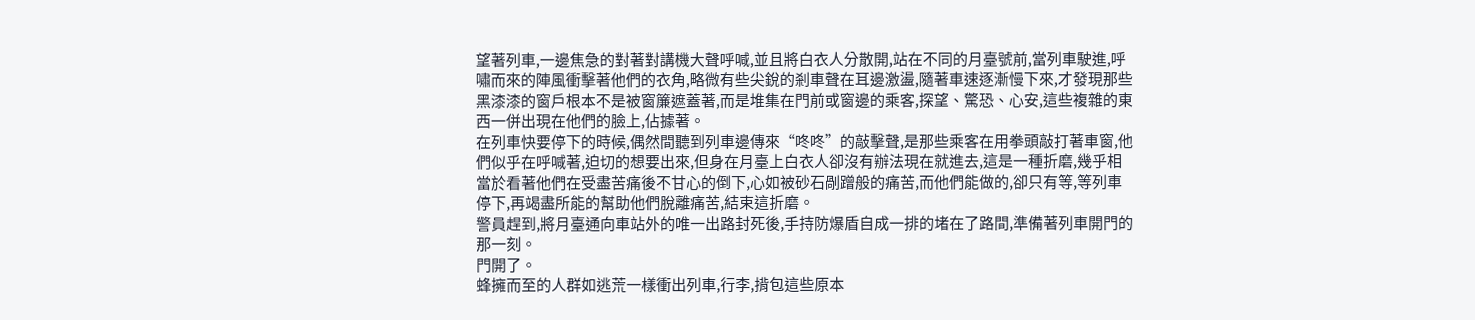望著列車,一邊焦急的對著對講機大聲呼喊,並且將白衣人分散開,站在不同的月臺號前,當列車駛進,呼嘯而來的陣風衝擊著他們的衣角,略微有些尖銳的剎車聲在耳邊激盪,隨著車速逐漸慢下來,才發現那些黑漆漆的窗戶根本不是被窗簾遮蓋著,而是堆集在門前或窗邊的乘客,探望、驚恐、心安,這些複雜的東西一併出現在他們的臉上,佔據著。
在列車快要停下的時候,偶然間聽到列車邊傳來“咚咚”的敲擊聲,是那些乘客在用拳頭敲打著車窗,他們似乎在呼喊著,迫切的想要出來,但身在月臺上白衣人卻沒有辦法現在就進去,這是一種折磨,幾乎相當於看著他們在受盡苦痛後不甘心的倒下,心如被砂石剮蹭般的痛苦,而他們能做的,卻只有等,等列車停下,再竭盡所能的幫助他們脫離痛苦,結束這折磨。
警員趕到,將月臺通向車站外的唯一出路封死後,手持防爆盾自成一排的堵在了路間,準備著列車開門的那一刻。
門開了。
蜂擁而至的人群如逃荒一樣衝出列車,行李,揹包這些原本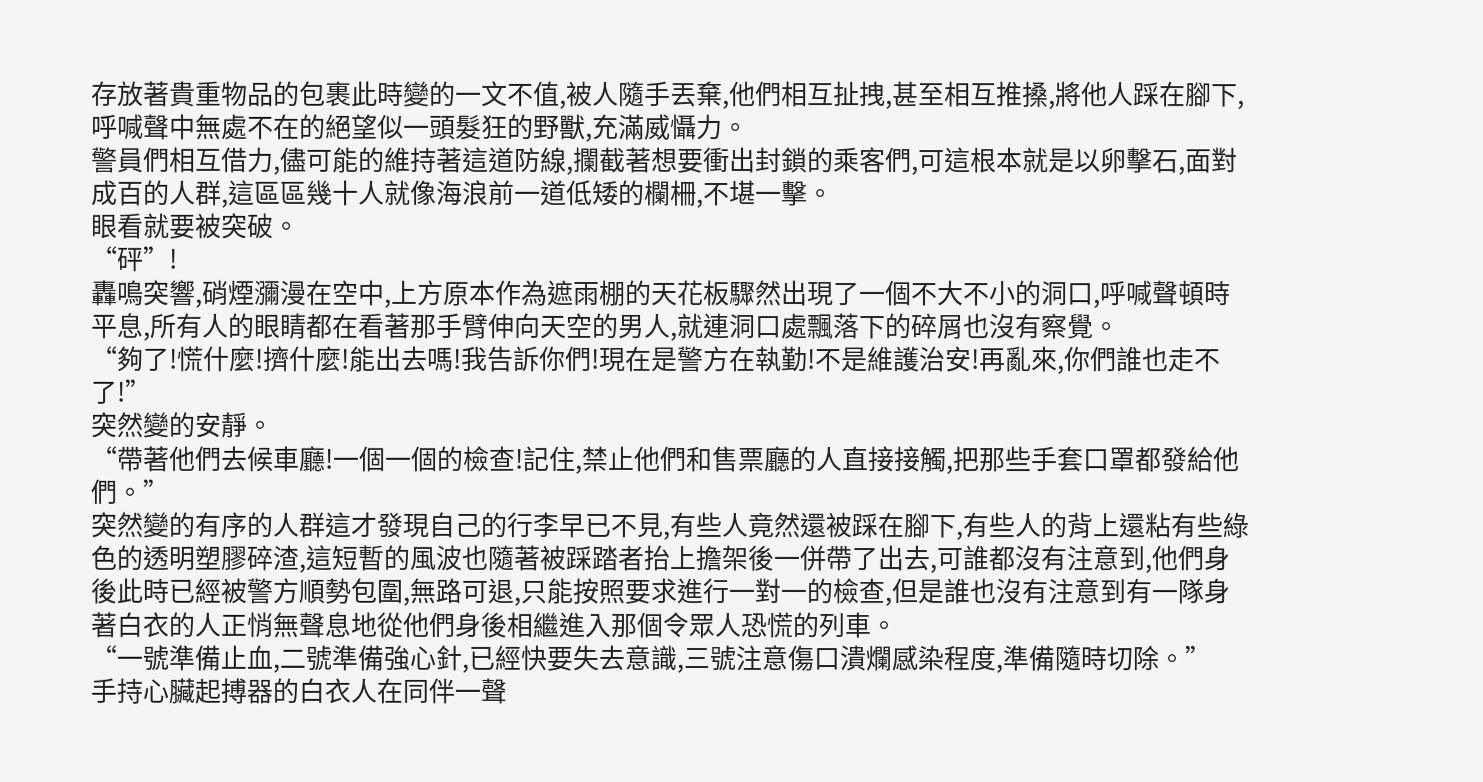存放著貴重物品的包裹此時變的一文不值,被人隨手丟棄,他們相互扯拽,甚至相互推搡,將他人踩在腳下,呼喊聲中無處不在的絕望似一頭髮狂的野獸,充滿威懾力。
警員們相互借力,儘可能的維持著這道防線,攔截著想要衝出封鎖的乘客們,可這根本就是以卵擊石,面對成百的人群,這區區幾十人就像海浪前一道低矮的欄柵,不堪一擊。
眼看就要被突破。
“砰”!
轟鳴突響,硝煙瀰漫在空中,上方原本作為遮雨棚的天花板驟然出現了一個不大不小的洞口,呼喊聲頓時平息,所有人的眼睛都在看著那手臂伸向天空的男人,就連洞口處飄落下的碎屑也沒有察覺。
“夠了!慌什麼!擠什麼!能出去嗎!我告訴你們!現在是警方在執勤!不是維護治安!再亂來,你們誰也走不了!”
突然變的安靜。
“帶著他們去候車廳!一個一個的檢查!記住,禁止他們和售票廳的人直接接觸,把那些手套口罩都發給他們。”
突然變的有序的人群這才發現自己的行李早已不見,有些人竟然還被踩在腳下,有些人的背上還粘有些綠色的透明塑膠碎渣,這短暫的風波也隨著被踩踏者抬上擔架後一併帶了出去,可誰都沒有注意到,他們身後此時已經被警方順勢包圍,無路可退,只能按照要求進行一對一的檢查,但是誰也沒有注意到有一隊身著白衣的人正悄無聲息地從他們身後相繼進入那個令眾人恐慌的列車。
“一號準備止血,二號準備強心針,已經快要失去意識,三號注意傷口潰爛感染程度,準備隨時切除。”
手持心臟起搏器的白衣人在同伴一聲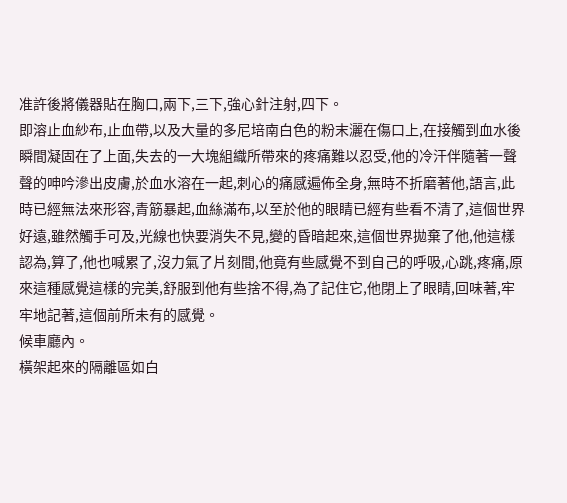准許後將儀器貼在胸口,兩下,三下,強心針注射,四下。
即溶止血紗布,止血帶,以及大量的多尼培南白色的粉末灑在傷口上,在接觸到血水後瞬間凝固在了上面,失去的一大塊組織所帶來的疼痛難以忍受,他的冷汗伴隨著一聲聲的呻吟滲出皮膚,於血水溶在一起,刺心的痛感遍佈全身,無時不折磨著他,語言,此時已經無法來形容,青筋暴起,血絲滿布,以至於他的眼睛已經有些看不清了,這個世界好遠,雖然觸手可及,光線也快要消失不見,變的昏暗起來,這個世界拋棄了他,他這樣認為,算了,他也喊累了,沒力氣了片刻間,他竟有些感覺不到自己的呼吸,心跳,疼痛,原來這種感覺這樣的完美,舒服到他有些捨不得,為了記住它,他閉上了眼睛,回味著,牢牢地記著,這個前所未有的感覺。
候車廳內。
橫架起來的隔離區如白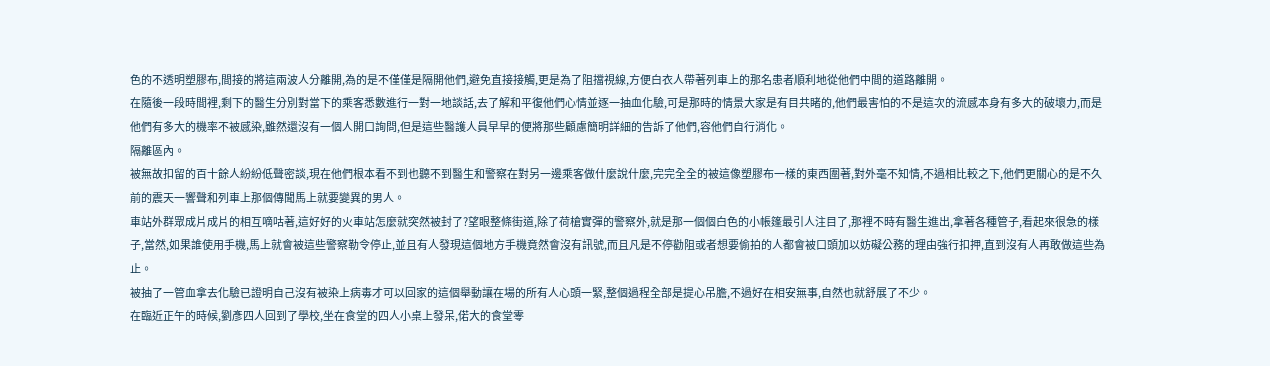色的不透明塑膠布,間接的將這兩波人分離開,為的是不僅僅是隔開他們,避免直接接觸,更是為了阻擋視線,方便白衣人帶著列車上的那名患者順利地從他們中間的道路離開。
在隨後一段時間裡,剩下的醫生分別對當下的乘客悉數進行一對一地談話,去了解和平復他們心情並逐一抽血化驗,可是那時的情景大家是有目共睹的,他們最害怕的不是這次的流感本身有多大的破壞力,而是他們有多大的機率不被感染,雖然還沒有一個人開口詢問,但是這些醫護人員早早的便將那些顧慮簡明詳細的告訴了他們,容他們自行消化。
隔離區內。
被無故扣留的百十餘人紛紛低聲密談,現在他們根本看不到也聽不到醫生和警察在對另一邊乘客做什麼說什麼,完完全全的被這像塑膠布一樣的東西圍著,對外毫不知情,不過相比較之下,他們更關心的是不久前的震天一響聲和列車上那個傳聞馬上就要變異的男人。
車站外群眾成片成片的相互嘀咕著,這好好的火車站怎麼就突然被封了?望眼整條街道,除了荷槍實彈的警察外,就是那一個個白色的小帳篷最引人注目了,那裡不時有醫生進出,拿著各種管子,看起來很急的樣子,當然,如果誰使用手機,馬上就會被這些警察勒令停止,並且有人發現這個地方手機竟然會沒有訊號,而且凡是不停勸阻或者想要偷拍的人都會被口頭加以妨礙公務的理由強行扣押,直到沒有人再敢做這些為止。
被抽了一管血拿去化驗已證明自己沒有被染上病毒才可以回家的這個舉動讓在場的所有人心頭一緊,整個過程全部是提心吊膽,不過好在相安無事,自然也就舒展了不少。
在臨近正午的時候,劉彥四人回到了學校,坐在食堂的四人小桌上發呆,偌大的食堂零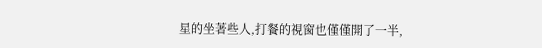星的坐著些人,打餐的視窗也僅僅開了一半,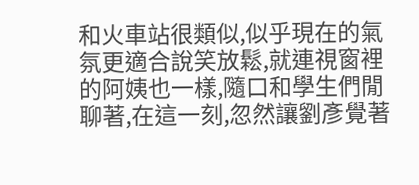和火車站很類似,似乎現在的氣氛更適合說笑放鬆,就連視窗裡的阿姨也一樣,隨口和學生們閒聊著,在這一刻,忽然讓劉彥覺著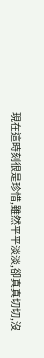現在這時刻很是珍惜,雖然平平淡淡,卻真真切切,沒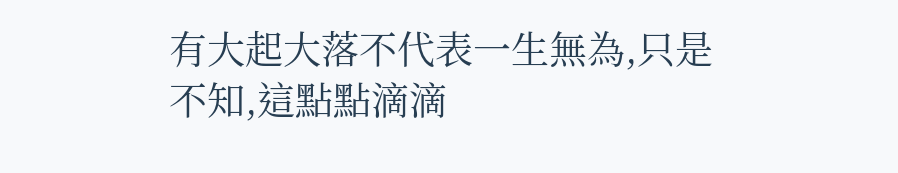有大起大落不代表一生無為,只是不知,這點點滴滴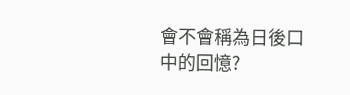會不會稱為日後口中的回憶?